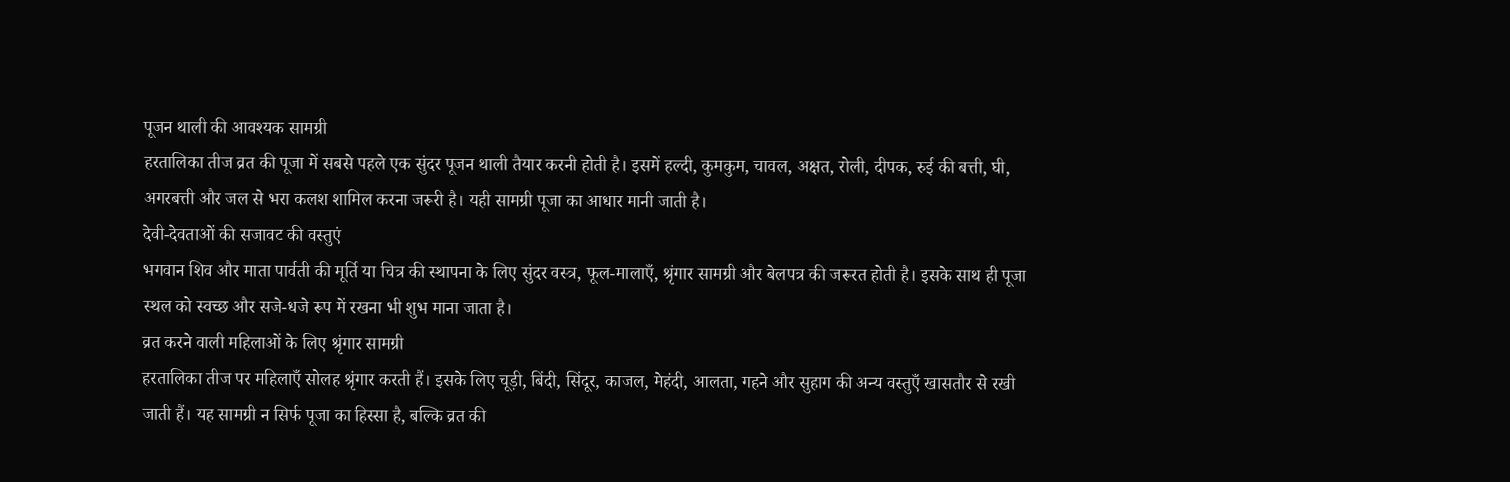पूजन थाली की आवश्यक सामग्री
हरतालिका तीज व्रत की पूजा में सबसे पहले एक सुंदर पूजन थाली तैयार करनी होती है। इसमें हल्दी, कुमकुम, चावल, अक्षत, रोली, दीपक, रुई की बत्ती, घी, अगरबत्ती और जल से भरा कलश शामिल करना जरूरी है। यही सामग्री पूजा का आधार मानी जाती है।
देवी-देवताओं की सजावट की वस्तुएं
भगवान शिव और माता पार्वती की मूर्ति या चित्र की स्थापना के लिए सुंदर वस्त्र, फूल-मालाएँ, श्रृंगार सामग्री और बेलपत्र की जरूरत होती है। इसके साथ ही पूजा स्थल को स्वच्छ और सजे-धजे रूप में रखना भी शुभ माना जाता है।
व्रत करने वाली महिलाओं के लिए श्रृंगार सामग्री
हरतालिका तीज पर महिलाएँ सोलह श्रृंगार करती हैं। इसके लिए चूड़ी, बिंदी, सिंदूर, काजल, मेहंदी, आलता, गहने और सुहाग की अन्य वस्तुएँ खासतौर से रखी जाती हैं। यह सामग्री न सिर्फ पूजा का हिस्सा है, बल्कि व्रत की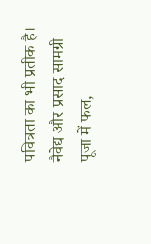पवित्रता का भी प्रतीक है।
नैवेद्य और प्रसाद सामग्री
पूजा में फल,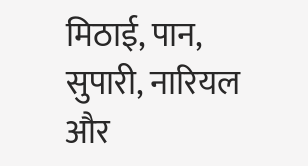मिठाई, पान, सुपारी, नारियल और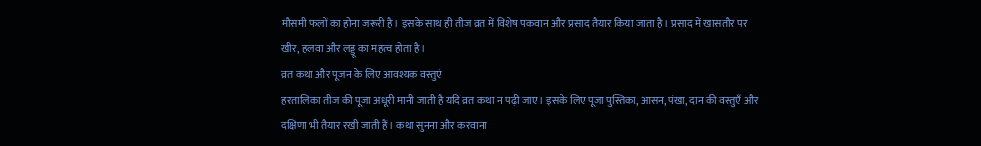मौसमी फलों का होना जरूरी है। इसके साथ ही तीज व्रत में विशेष पकवान और प्रसाद तैयार किया जाता है। प्रसाद में खासतौर पर खीर, हलवा और लड्डू का महत्व होता है।
व्रत कथा और पूजन के लिए आवश्यक वस्तुएं
हरतालिका तीज की पूजा अधूरी मानी जाती है यदि व्रत कथा न पढ़ी जाए। इसके लिए पूजा पुस्तिका, आसन, पंखा, दान की वस्तुएँ और दक्षिणा भी तैयार रखी जाती हैं। कथा सुनना और करवाना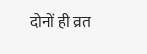दोनों ही व्रत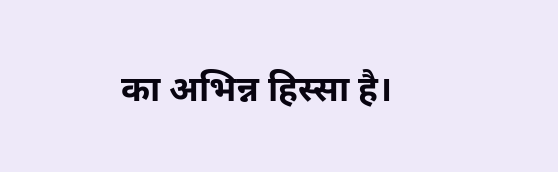का अभिन्न हिस्सा है।